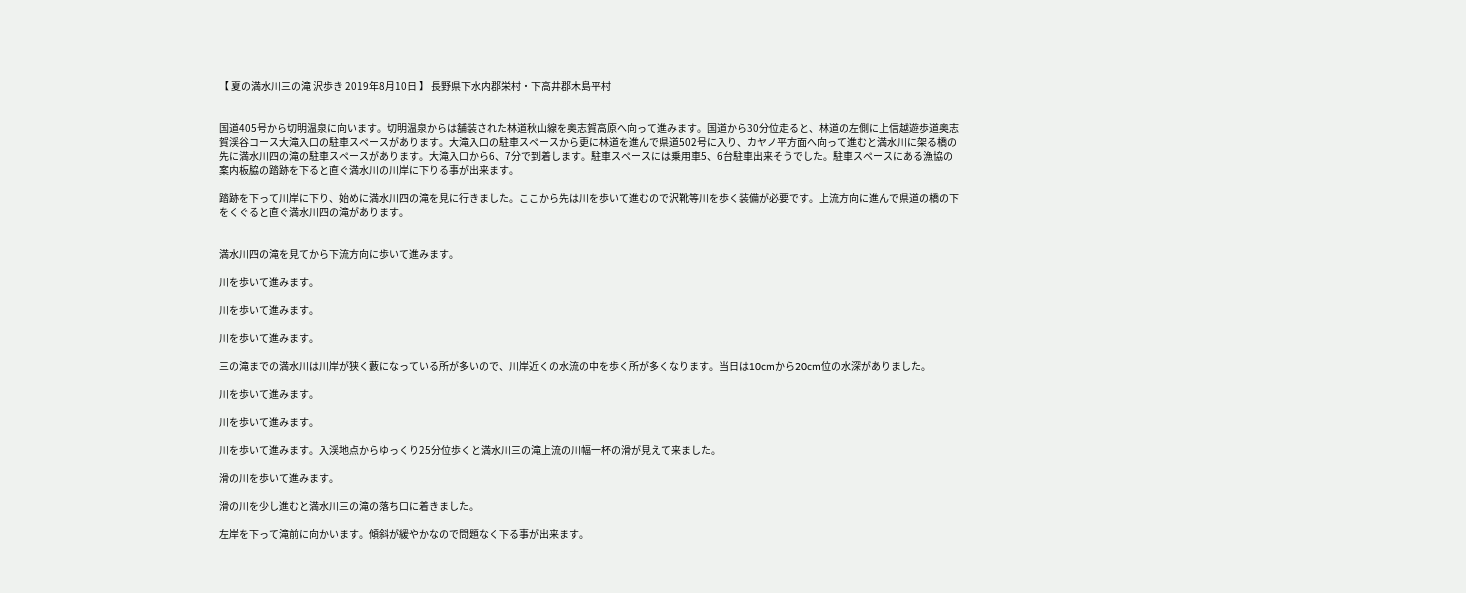【 夏の満水川三の滝 沢歩き 2019年8月10日 】 長野県下水内郡栄村・下高井郡木島平村


国道405号から切明温泉に向います。切明温泉からは舗装された林道秋山線を奥志賀高原へ向って進みます。国道から30分位走ると、林道の左側に上信越遊歩道奥志賀渓谷コース大滝入口の駐車スペースがあります。大滝入口の駐車スペースから更に林道を進んで県道502号に入り、カヤノ平方面へ向って進むと満水川に架る橋の先に満水川四の滝の駐車スペースがあります。大滝入口から6、7分で到着します。駐車スペースには乗用車5、6台駐車出来そうでした。駐車スペースにある漁協の案内板脇の踏跡を下ると直ぐ満水川の川岸に下りる事が出来ます。

踏跡を下って川岸に下り、始めに満水川四の滝を見に行きました。ここから先は川を歩いて進むので沢靴等川を歩く装備が必要です。上流方向に進んで県道の橋の下をくぐると直ぐ満水川四の滝があります。


満水川四の滝を見てから下流方向に歩いて進みます。

川を歩いて進みます。

川を歩いて進みます。

川を歩いて進みます。

三の滝までの満水川は川岸が狭く藪になっている所が多いので、川岸近くの水流の中を歩く所が多くなります。当日は10cmから20cm位の水深がありました。

川を歩いて進みます。

川を歩いて進みます。

川を歩いて進みます。入渓地点からゆっくり25分位歩くと満水川三の滝上流の川幅一杯の滑が見えて来ました。

滑の川を歩いて進みます。

滑の川を少し進むと満水川三の滝の落ち口に着きました。

左岸を下って滝前に向かいます。傾斜が緩やかなので問題なく下る事が出来ます。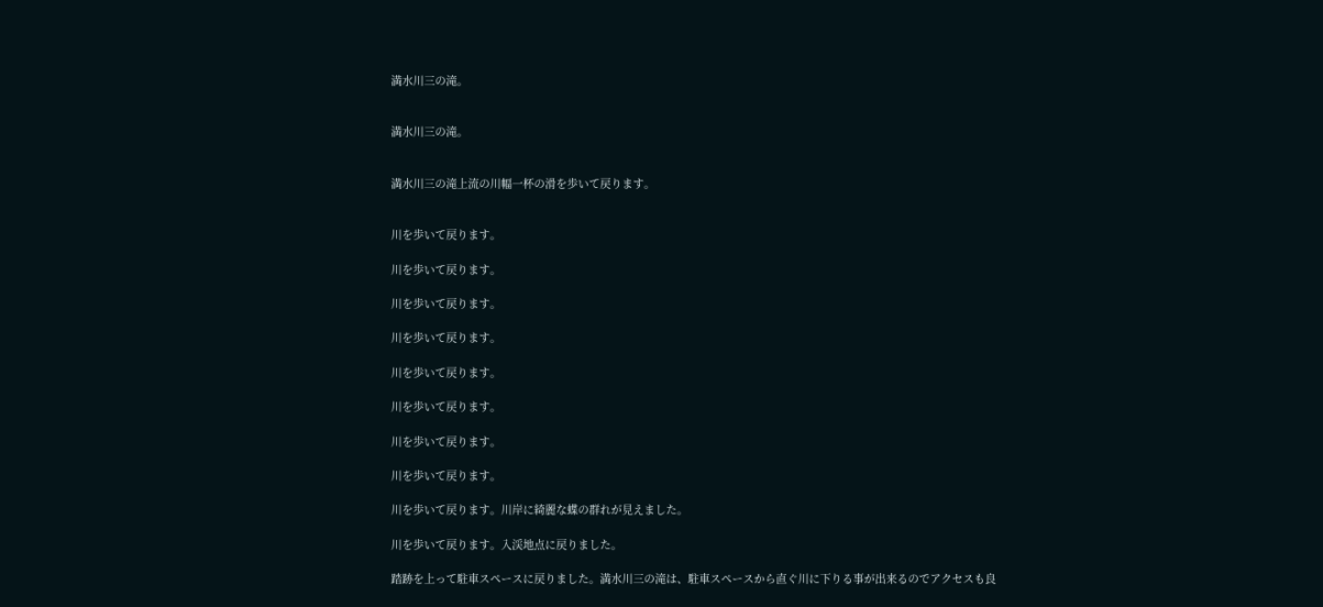満水川三の滝。


満水川三の滝。


満水川三の滝上流の川幅一杯の滑を歩いて戻ります。


川を歩いて戻ります。

川を歩いて戻ります。

川を歩いて戻ります。

川を歩いて戻ります。

川を歩いて戻ります。

川を歩いて戻ります。

川を歩いて戻ります。

川を歩いて戻ります。

川を歩いて戻ります。川岸に綺麗な蝶の群れが見えました。

川を歩いて戻ります。入渓地点に戻りました。

踏跡を上って駐車スペースに戻りました。満水川三の滝は、駐車スペースから直ぐ川に下りる事が出来るのでアクセスも良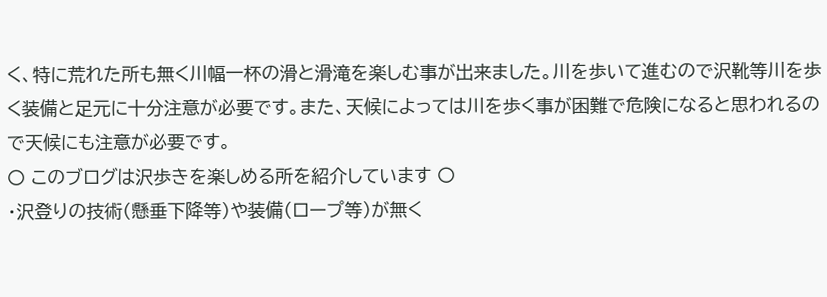く、特に荒れた所も無く川幅一杯の滑と滑滝を楽しむ事が出来ました。川を歩いて進むので沢靴等川を歩く装備と足元に十分注意が必要です。また、天候によっては川を歩く事が困難で危険になると思われるので天候にも注意が必要です。
〇 このブログは沢歩きを楽しめる所を紹介しています 〇
・沢登りの技術(懸垂下降等)や装備(ロープ等)が無く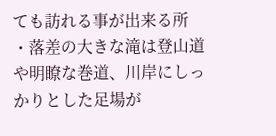ても訪れる事が出来る所
・落差の大きな滝は登山道や明瞭な巻道、川岸にしっかりとした足場が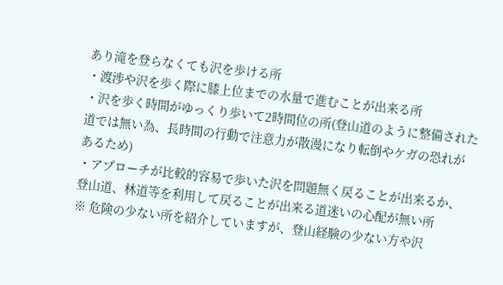あり滝を登らなくても沢を歩ける所
・渡渉や沢を歩く際に膝上位までの水量で進むことが出来る所
・沢を歩く時間がゆっくり歩いて2時間位の所(登山道のように整備された道では無い為、長時間の行動で注意力が散漫になり転倒やケガの恐れがあるため)
・アプローチが比較的容易で歩いた沢を問題無く戻ることが出来るか、登山道、林道等を利用して戻ることが出来る道迷いの心配が無い所
※ 危険の少ない所を紹介していますが、登山経験の少ない方や沢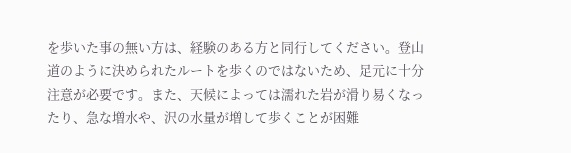を歩いた事の無い方は、経験のある方と同行してください。登山道のように決められたルートを歩くのではないため、足元に十分注意が必要です。また、天候によっては濡れた岩が滑り易くなったり、急な増水や、沢の水量が増して歩くことが困難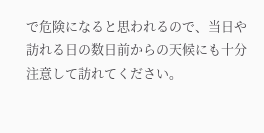で危険になると思われるので、当日や訪れる日の数日前からの天候にも十分注意して訪れてください。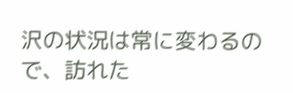沢の状況は常に変わるので、訪れた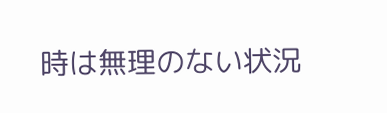時は無理のない状況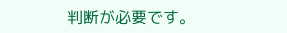判断が必要です。